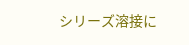シリーズ溶接に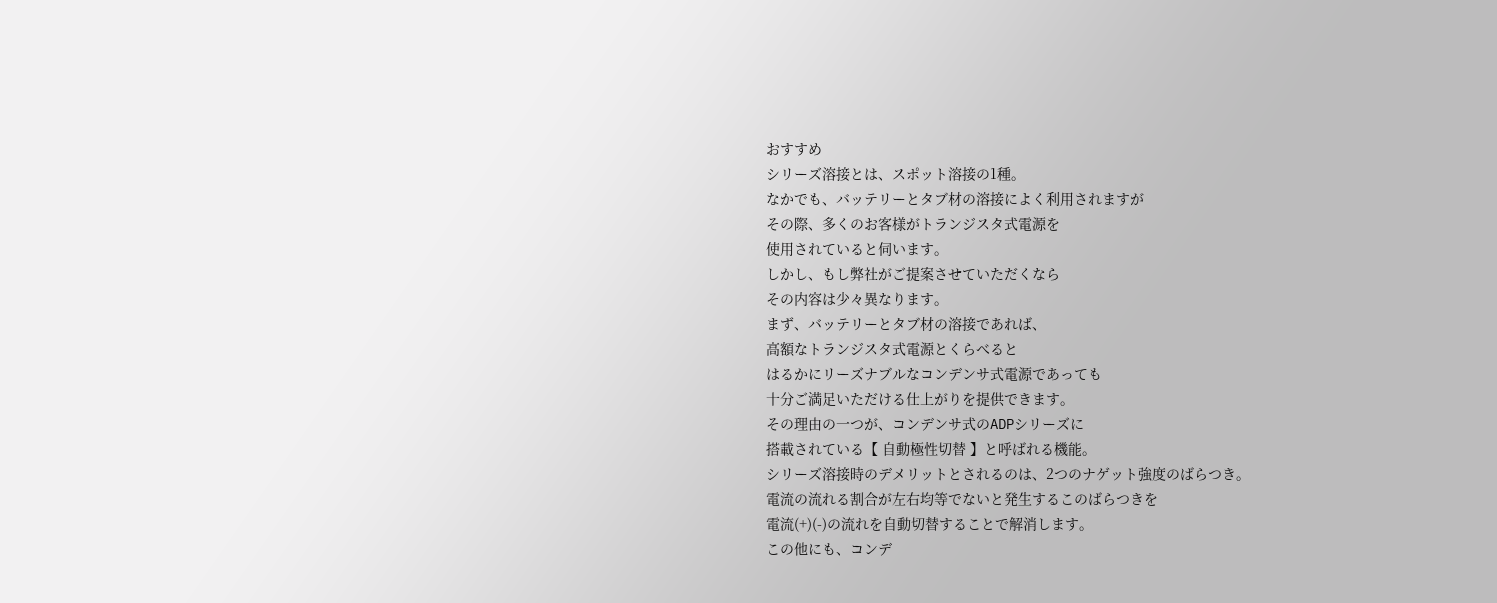おすすめ
シリーズ溶接とは、スポット溶接の1種。
なかでも、バッテリーとタブ材の溶接によく利用されますが
その際、多くのお客様がトランジスタ式電源を
使用されていると伺います。
しかし、もし弊社がご提案させていただくなら
その内容は少々異なります。
まず、バッテリーとタブ材の溶接であれば、
高額なトランジスタ式電源とくらべると
はるかにリーズナブルなコンデンサ式電源であっても
十分ご満足いただける仕上がりを提供できます。
その理由の一つが、コンデンサ式のADPシリーズに
搭載されている【 自動極性切替 】と呼ばれる機能。
シリーズ溶接時のデメリットとされるのは、2つのナゲット強度のばらつき。
電流の流れる割合が左右均等でないと発生するこのばらつきを
電流(+)(-)の流れを自動切替することで解消します。
この他にも、コンデ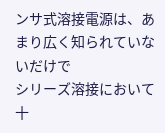ンサ式溶接電源は、あまり広く知られていないだけで
シリーズ溶接において十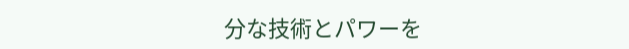分な技術とパワーを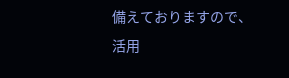備えておりますので、
活用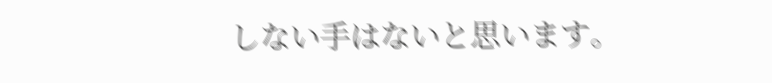しない手はないと思います。